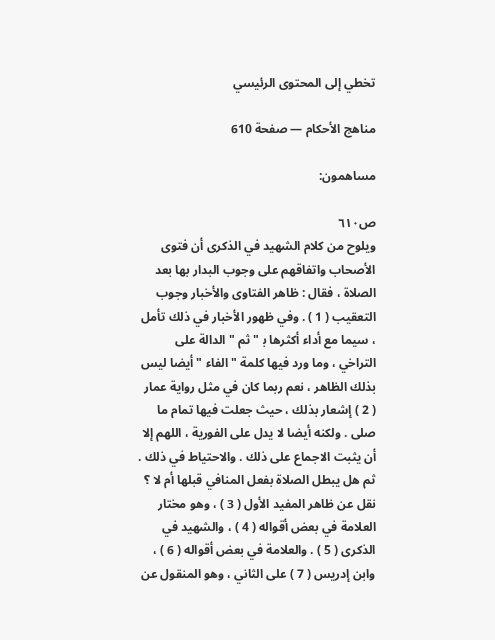تخطي إلى المحتوى الرئيسي

مناهج الأحكام — صفحة 610

مساهمون:

ص٦١٠
ويلوح من كلام الشهيد في الذكرى أن فتوى الأصحاب واتفاقهم على وجوب البدار بها بعد الصلاة ، فقال : ظاهر الفتاوى والأخبار وجوب التعقيب ( 1 ) . وفي ظهور الأخبار في ذلك تأمل ، سيما مع أداء أكثرها ب‍ " ثم " الدالة على التراخي ، وما ورد فيها كلمة " الفاء " أيضا ليس بذلك الظاهر ، نعم ربما كان في مثل رواية عمار ( 2 ) إشعار بذلك ، حيث جعلت فيها تمام ما صلى . ولكنه أيضا لا يدل على الفورية ، اللهم إلا أن يثبت الاجماع على ذلك . والاحتياط في ذلك . ثم هل يبطل الصلاة بفعل المنافي قبلها أم لا ؟ نقل عن ظاهر المفيد الأول ( 3 ) ، وهو مختار العلامة في بعض أقواله ( 4 ) ، والشهيد في الذكرى ( 5 ) . والعلامة في بعض أقواله ( 6 ) ، وابن إدريس ( 7 ) على الثاني ، وهو المنقول عن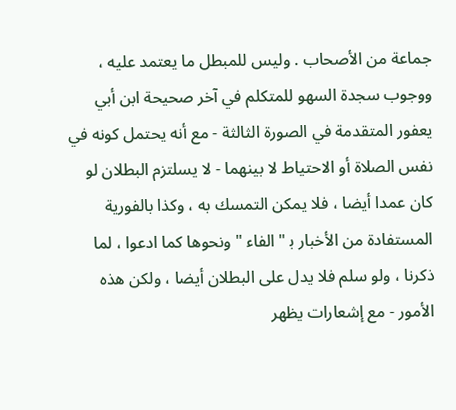جماعة من الأصحاب . وليس للمبطل ما يعتمد عليه ، ووجوب سجدة السهو للمتكلم في آخر صحيحة ابن أبي يعفور المتقدمة في الصورة الثالثة - مع أنه يحتمل كونه في نفس الصلاة أو الاحتياط لا بينهما - لا يسلتزم البطلان لو كان عمدا أيضا ، فلا يمكن التمسك به ، وكذا بالفورية المستفادة من الأخبار ب‍ " الفاء " ونحوها كما ادعوا ، لما ذكرنا ، ولو سلم فلا يدل على البطلان أيضا ، ولكن هذه الأمور - مع إشعارات يظهر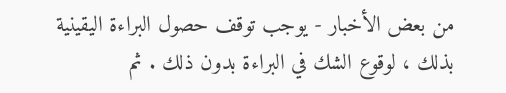من بعض الأخبار - يوجب توقف حصول البراءة اليقينية بذلك ، لوقوع الشك في البراءة بدون ذلك . ثم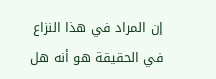إن المراد في هذا النزاع في الحقيقة هو أنه هل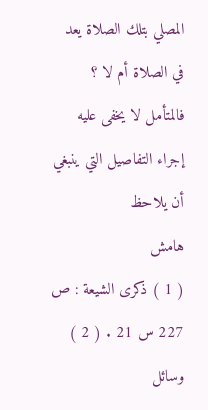المصلي بتلك الصلاة يعد في الصلاة أم لا ؟ فالمتأمل لا يخفى عليه إجراء التفاصيل التي ينبغي أن يلاحظ
هامش
( 1 ) ذكرى الشيعة : ص 227 س 21 . ( 2 ) وسائل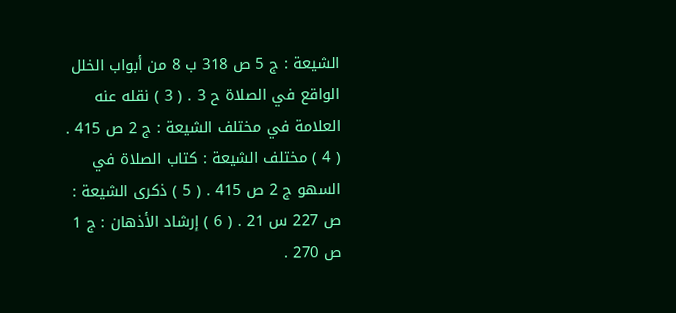الشيعة : ج 5 ص 318 ب 8 من أبواب الخلل الواقع في الصلاة ح 3 . ( 3 ) نقله عنه العلامة في مختلف الشيعة : ج 2 ص 415 . ( 4 ) مختلف الشيعة : كتاب الصلاة في السهو ج 2 ص 415 . ( 5 ) ذكرى الشيعة : ص 227 س 21 . ( 6 ) إرشاد الأذهان : ج 1 ص 270 .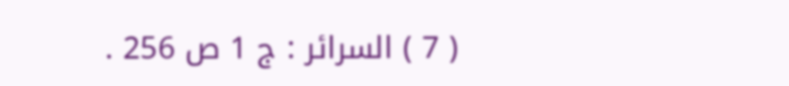( 7 ) السرائر : ج 1 ص 256 .